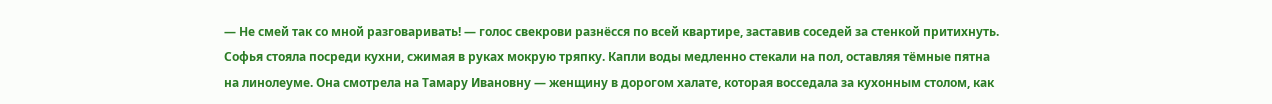— Не смей так со мной разговаривать! — голос свекрови разнёсся по всей квартире, заставив соседей за стенкой притихнуть.
Софья стояла посреди кухни, сжимая в руках мокрую тряпку. Капли воды медленно стекали на пол, оставляя тёмные пятна на линолеуме. Она смотрела на Тамару Ивановну — женщину в дорогом халате, которая восседала за кухонным столом, как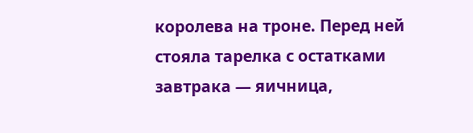королева на троне. Перед ней стояла тарелка с остатками завтрака — яичница,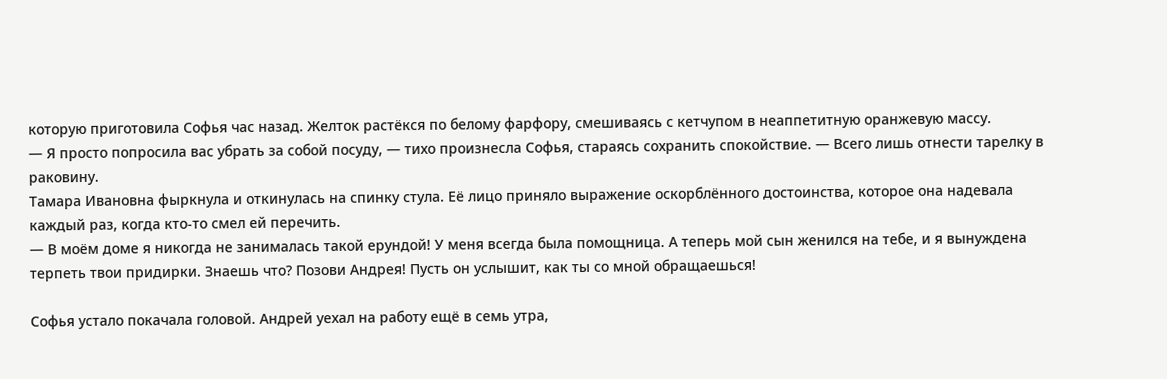которую приготовила Софья час назад. Желток растёкся по белому фарфору, смешиваясь с кетчупом в неаппетитную оранжевую массу.
— Я просто попросила вас убрать за собой посуду, — тихо произнесла Софья, стараясь сохранить спокойствие. — Всего лишь отнести тарелку в раковину.
Тамара Ивановна фыркнула и откинулась на спинку стула. Её лицо приняло выражение оскорблённого достоинства, которое она надевала каждый раз, когда кто-то смел ей перечить.
— В моём доме я никогда не занималась такой ерундой! У меня всегда была помощница. А теперь мой сын женился на тебе, и я вынуждена терпеть твои придирки. Знаешь что? Позови Андрея! Пусть он услышит, как ты со мной обращаешься!

Софья устало покачала головой. Андрей уехал на работу ещё в семь утра,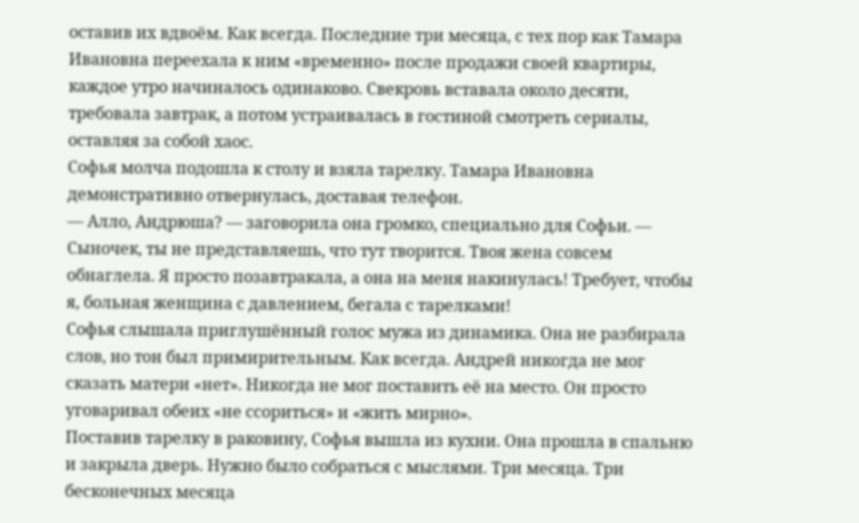оставив их вдвоём. Как всегда. Последние три месяца, с тех пор как Тамара Ивановна переехала к ним «временно» после продажи своей квартиры, каждое утро начиналось одинаково. Свекровь вставала около десяти, требовала завтрак, а потом устраивалась в гостиной смотреть сериалы, оставляя за собой хаос.
Софья молча подошла к столу и взяла тарелку. Тамара Ивановна демонстративно отвернулась, доставая телефон.
— Алло, Андрюша? — заговорила она громко, специально для Софьи. — Сыночек, ты не представляешь, что тут творится. Твоя жена совсем обнаглела. Я просто позавтракала, а она на меня накинулась! Требует, чтобы я, больная женщина с давлением, бегала с тарелками!
Софья слышала приглушённый голос мужа из динамика. Она не разбирала слов, но тон был примирительным. Как всегда. Андрей никогда не мог сказать матери «нет». Никогда не мог поставить её на место. Он просто уговаривал обеих «не ссориться» и «жить мирно».
Поставив тарелку в раковину, Софья вышла из кухни. Она прошла в спальню и закрыла дверь. Нужно было собраться с мыслями. Три месяца. Три бесконечных месяца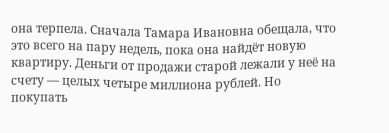она терпела. Сначала Тамара Ивановна обещала, что это всего на пару недель, пока она найдёт новую квартиру. Деньги от продажи старой лежали у неё на счету — целых четыре миллиона рублей. Но покупать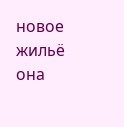новое жильё она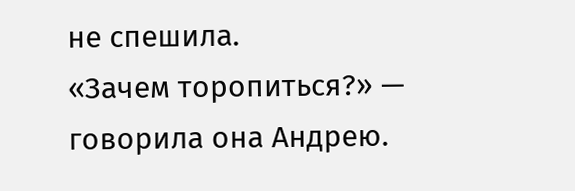не спешила.
«Зачем торопиться?» — говорила она Андрею.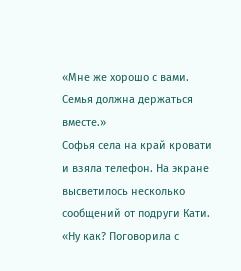«Мне же хорошо с вами. Семья должна держаться вместе.»
Софья села на край кровати и взяла телефон. На экране высветилось несколько сообщений от подруги Кати.
«Ну как? Поговорила с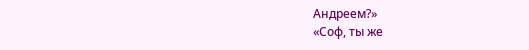Андреем?»
«Соф, ты же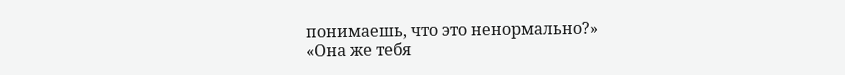понимаешь, что это ненормально?»
«Она же тебя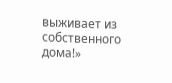выживает из собственного дома!»